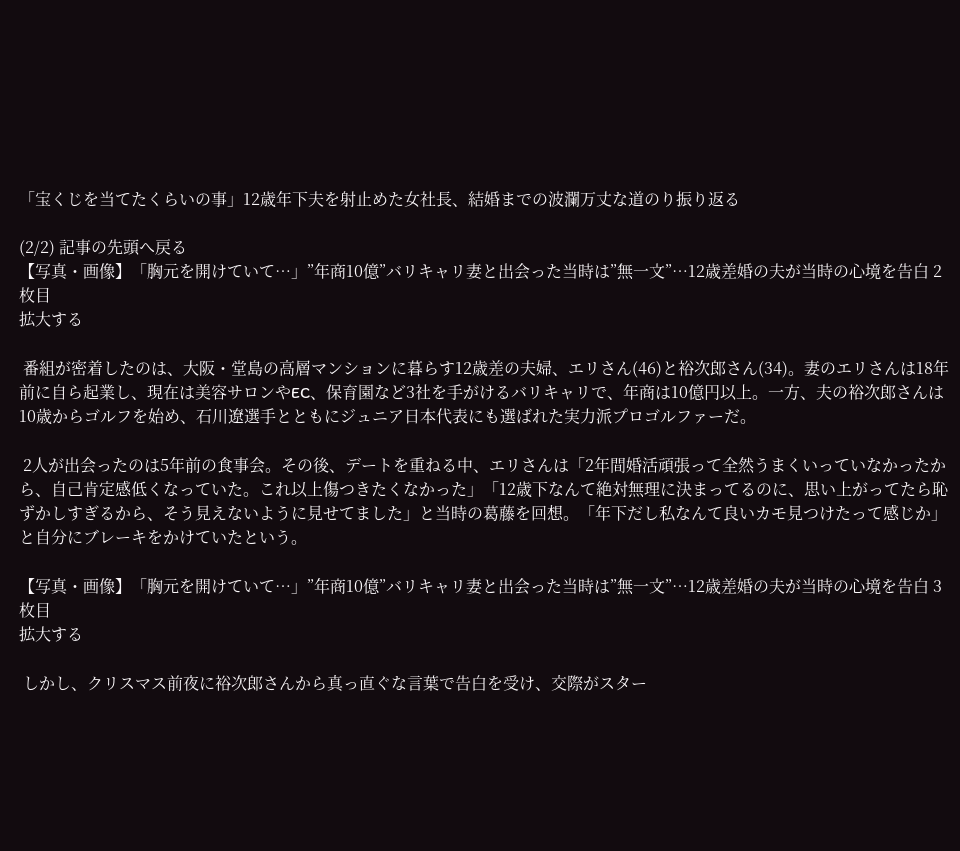「宝くじを当てたくらいの事」12歳年下夫を射止めた女社長、結婚までの波瀾万丈な道のり振り返る

(2/2) 記事の先頭へ戻る
【写真・画像】「胸元を開けていて…」”年商10億”バリキャリ妻と出会った当時は”無一文”…12歳差婚の夫が当時の心境を告白 2枚目
拡大する

 番組が密着したのは、大阪・堂島の高層マンションに暮らす12歳差の夫婦、エリさん(46)と裕次郎さん(34)。妻のエリさんは18年前に自ら起業し、現在は美容サロンやEC、保育園など3社を手がけるバリキャリで、年商は10億円以上。一方、夫の裕次郎さんは10歳からゴルフを始め、石川遼選手とともにジュニア日本代表にも選ばれた実力派プロゴルファーだ。

 2人が出会ったのは5年前の食事会。その後、デートを重ねる中、エリさんは「2年間婚活頑張って全然うまくいっていなかったから、自己肯定感低くなっていた。これ以上傷つきたくなかった」「12歳下なんて絶対無理に決まってるのに、思い上がってたら恥ずかしすぎるから、そう見えないように見せてました」と当時の葛藤を回想。「年下だし私なんて良いカモ見つけたって感じか」と自分にブレーキをかけていたという。

【写真・画像】「胸元を開けていて…」”年商10億”バリキャリ妻と出会った当時は”無一文”…12歳差婚の夫が当時の心境を告白 3枚目
拡大する

 しかし、クリスマス前夜に裕次郎さんから真っ直ぐな言葉で告白を受け、交際がスター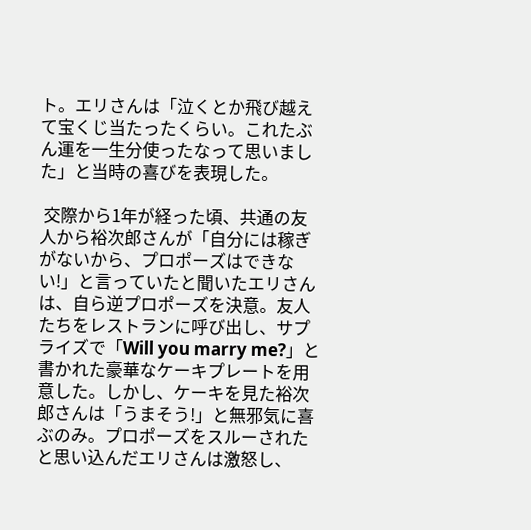ト。エリさんは「泣くとか飛び越えて宝くじ当たったくらい。これたぶん運を一生分使ったなって思いました」と当時の喜びを表現した。

 交際から1年が経った頃、共通の友人から裕次郎さんが「自分には稼ぎがないから、プロポーズはできない!」と言っていたと聞いたエリさんは、自ら逆プロポーズを決意。友人たちをレストランに呼び出し、サプライズで「Will you marry me?」と書かれた豪華なケーキプレートを用意した。しかし、ケーキを見た裕次郎さんは「うまそう!」と無邪気に喜ぶのみ。プロポーズをスルーされたと思い込んだエリさんは激怒し、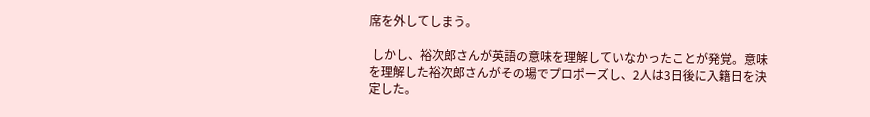席を外してしまう。

 しかし、裕次郎さんが英語の意味を理解していなかったことが発覚。意味を理解した裕次郎さんがその場でプロポーズし、2人は3日後に入籍日を決定した。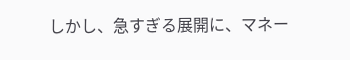しかし、急すぎる展開に、マネー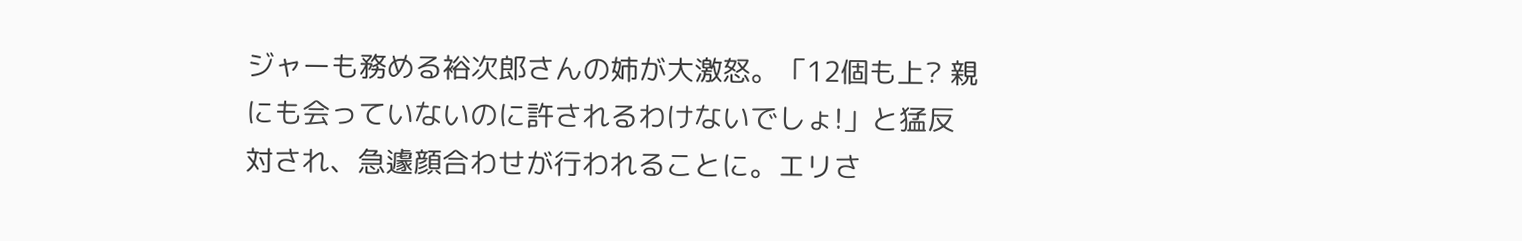ジャーも務める裕次郎さんの姉が大激怒。「12個も上? 親にも会っていないのに許されるわけないでしょ!」と猛反対され、急遽顔合わせが行われることに。エリさ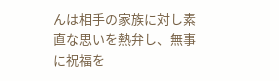んは相手の家族に対し素直な思いを熱弁し、無事に祝福を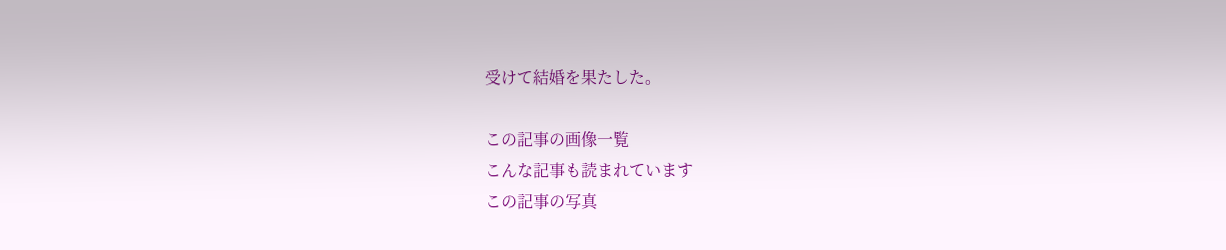受けて結婚を果たした。

この記事の画像一覧
こんな記事も読まれています
この記事の写真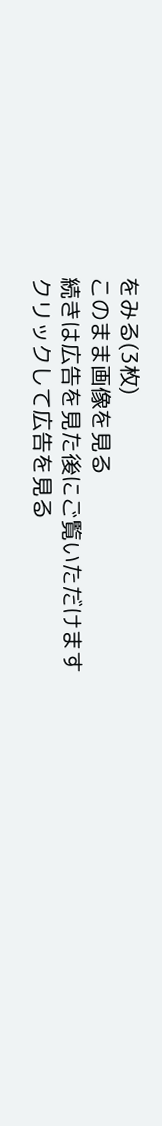をみる(3枚)
このまま画像を見る
続きは広告を見た後にご覧いただけます
クリックして広告を見る